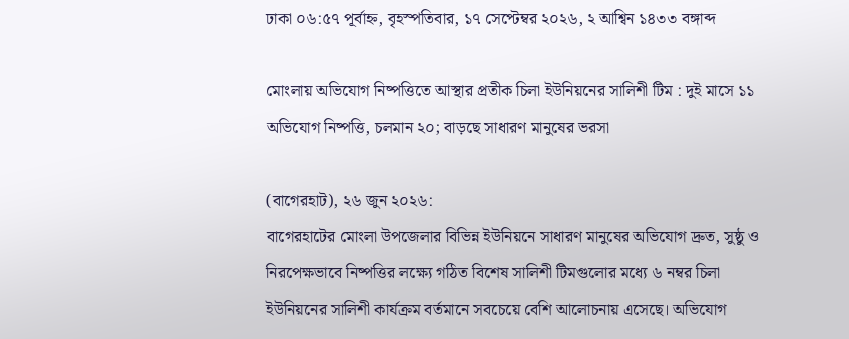ঢাকা ০৬:৫৭ পূর্বাহ্ন, বৃহস্পতিবার, ১৭ সেপ্টেম্বর ২০২৬, ২ আশ্বিন ১৪৩৩ বঙ্গাব্দ

মোংলায় অভিযোগ নিষ্পত্তিতে আস্থার প্রতীক চিলা ইউনিয়নের সালিশী টিম : দুই মাসে ১১ অভিযোগ নিষ্পত্তি, চলমান ২০; বাড়ছে সাধারণ মানুষের ভরসা

(বাগেরহাট), ২৬ জুন ২০২৬:
বাগেরহাটের মোংলা উপজেলার বিভিন্ন ইউনিয়নে সাধারণ মানুষের অভিযোগ দ্রুত, সুষ্ঠু ও নিরপেক্ষভাবে নিষ্পত্তির লক্ষ্যে গঠিত বিশেষ সালিশী টিমগুলোর মধ্যে ৬ নম্বর চিলা ইউনিয়নের সালিশী কার্যক্রম বর্তমানে সবচেয়ে বেশি আলোচনায় এসেছে। অভিযোগ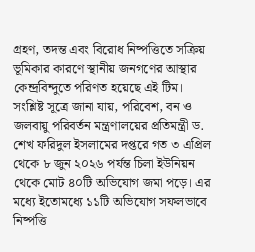গ্রহণ, তদন্ত এবং বিরোধ নিষ্পত্তিতে সক্রিয় ভূমিকার কারণে স্থানীয় জনগণের আস্থার কেন্দ্রবিন্দুতে পরিণত হয়েছে এই টিম।
সংশ্লিষ্ট সূত্রে জানা যায়, পরিবেশ, বন ও জলবায়ু পরিবর্তন মন্ত্রণালয়ের প্রতিমন্ত্রী ড. শেখ ফরিদুল ইসলামের দপ্তরে গত ৩ এপ্রিল থেকে ৮ জুন ২০২৬ পর্যন্ত চিলা ইউনিয়ন থেকে মোট ৪০টি অভিযোগ জমা পড়ে। এর মধ্যে ইতোমধ্যে ১১টি অভিযোগ সফলভাবে নিষ্পত্তি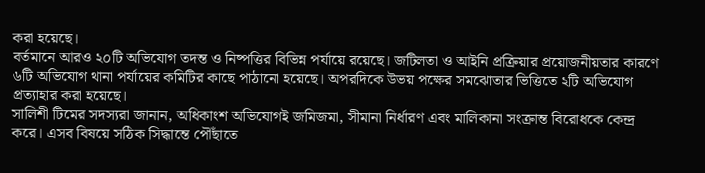করা হয়েছে।
বর্তমানে আরও ২০টি অভিযোগ তদন্ত ও নিষ্পত্তির বিভিন্ন পর্যায়ে রয়েছে। জটিলতা ও আইনি প্রক্রিয়ার প্রয়োজনীয়তার কারণে ৬টি অভিযোগ থানা পর্যায়ের কমিটির কাছে পাঠানো হয়েছে। অপরদিকে উভয় পক্ষের সমঝোতার ভিত্তিতে ২টি অভিযোগ প্রত্যাহার করা হয়েছে।
সালিশী টিমের সদস্যরা জানান, অধিকাংশ অভিযোগই জমিজমা, সীমানা নির্ধারণ এবং মালিকানা সংক্রান্ত বিরোধকে কেন্দ্র করে। এসব বিষয়ে সঠিক সিদ্ধান্তে পৌঁছাতে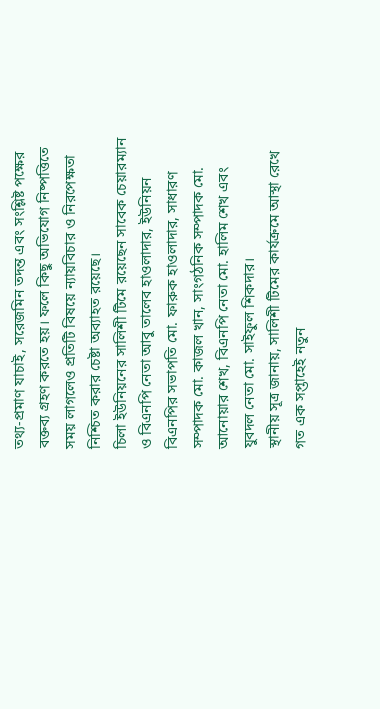তথ্য-প্রমাণ যাচাই, সরেজমিন তদন্ত এবং সংশ্লিষ্ট পক্ষের বক্তব্য গ্রহণ করতে হয়। ফলে কিছু অভিযোগ নিষ্পত্তিতে সময় লাগলেও প্রতিটি বিষয়ে ন্যায়বিচার ও নিরপেক্ষতা নিশ্চিত করার চেষ্টা অব্যাহত রয়েছে।
চিলা ইউনিয়নের সালিশী টিমে রয়েছেন সাবেক চেয়ারম্যান ও বিএনপি নেতা আবু তালেব হাওলাদার, ইউনিয়ন বিএনপির সভাপতি মো. ফারুক হাওলাদার, সাধারণ সম্পাদক মো. কাজল খান, সাংগঠনিক সম্পাদক মো. আনোয়ার শেখ, বিএনপি নেতা মো. হালিম শেখ এবং যুবদল নেতা মো. সাইফুল শিকদার।
স্থানীয় সূত্র জানায়, সালিশী টিমের কার্যক্রমে আস্থা রেখে গত এক সপ্তাহেই নতুন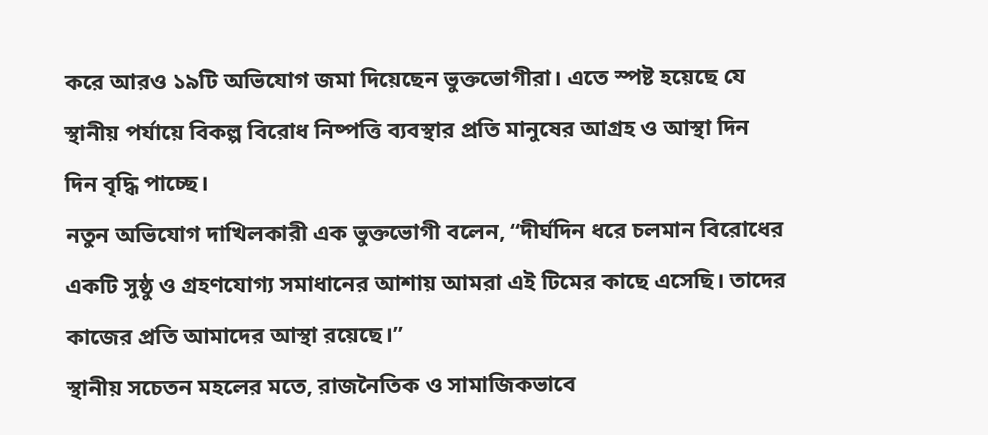করে আরও ১৯টি অভিযোগ জমা দিয়েছেন ভুক্তভোগীরা। এতে স্পষ্ট হয়েছে যে স্থানীয় পর্যায়ে বিকল্প বিরোধ নিষ্পত্তি ব্যবস্থার প্রতি মানুষের আগ্রহ ও আস্থা দিন দিন বৃদ্ধি পাচ্ছে।
নতুন অভিযোগ দাখিলকারী এক ভুক্তভোগী বলেন, “দীর্ঘদিন ধরে চলমান বিরোধের একটি সুষ্ঠু ও গ্রহণযোগ্য সমাধানের আশায় আমরা এই টিমের কাছে এসেছি। তাদের কাজের প্রতি আমাদের আস্থা রয়েছে।”
স্থানীয় সচেতন মহলের মতে, রাজনৈতিক ও সামাজিকভাবে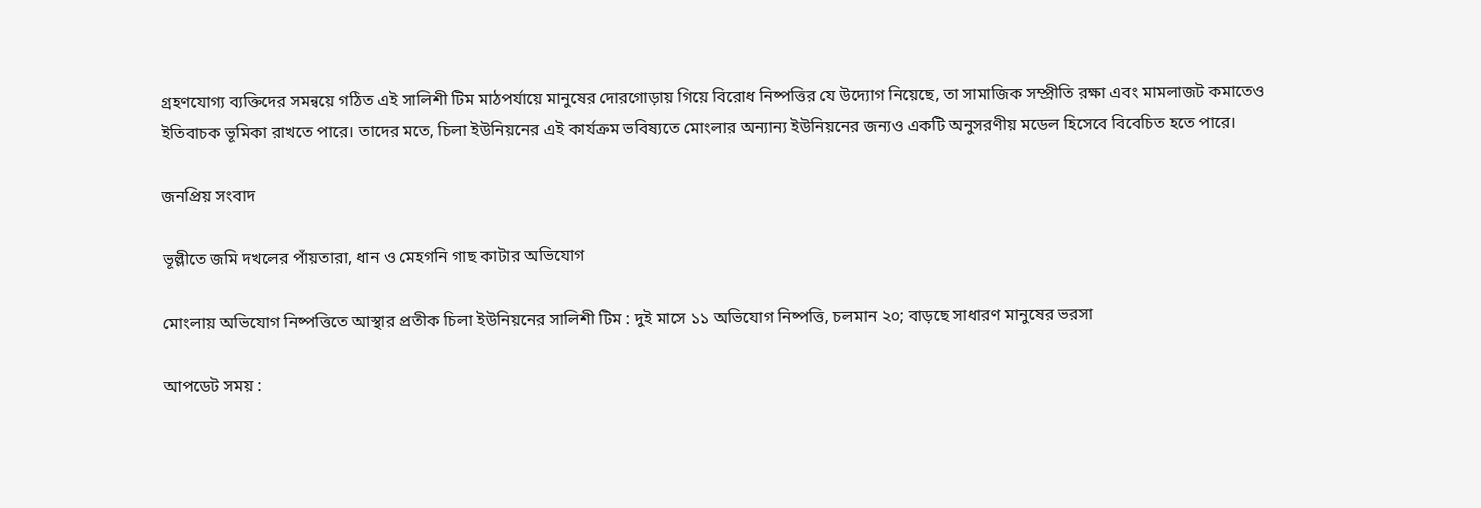গ্রহণযোগ্য ব্যক্তিদের সমন্বয়ে গঠিত এই সালিশী টিম মাঠপর্যায়ে মানুষের দোরগোড়ায় গিয়ে বিরোধ নিষ্পত্তির যে উদ্যোগ নিয়েছে, তা সামাজিক সম্প্রীতি রক্ষা এবং মামলাজট কমাতেও ইতিবাচক ভূমিকা রাখতে পারে। তাদের মতে, চিলা ইউনিয়নের এই কার্যক্রম ভবিষ্যতে মোংলার অন্যান্য ইউনিয়নের জন্যও একটি অনুসরণীয় মডেল হিসেবে বিবেচিত হতে পারে।

জনপ্রিয় সংবাদ

ভূল্লীতে জমি দখলের পাঁয়তারা, ধান ও মেহগনি গাছ কাটার অভিযোগ

মোংলায় অভিযোগ নিষ্পত্তিতে আস্থার প্রতীক চিলা ইউনিয়নের সালিশী টিম : দুই মাসে ১১ অভিযোগ নিষ্পত্তি, চলমান ২০; বাড়ছে সাধারণ মানুষের ভরসা

আপডেট সময় :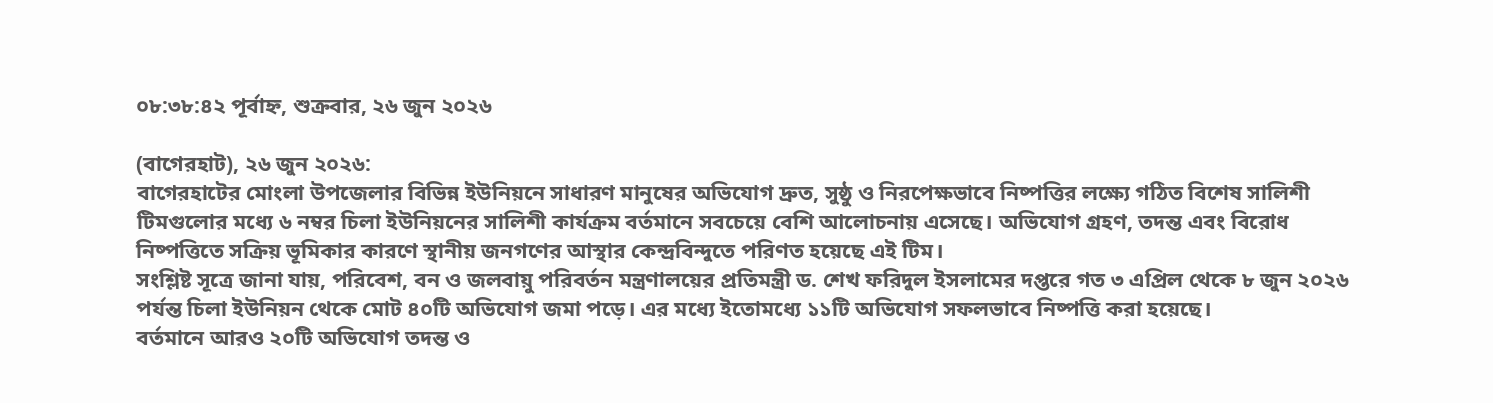০৮:৩৮:৪২ পূর্বাহ্ন, শুক্রবার, ২৬ জুন ২০২৬

(বাগেরহাট), ২৬ জুন ২০২৬:
বাগেরহাটের মোংলা উপজেলার বিভিন্ন ইউনিয়নে সাধারণ মানুষের অভিযোগ দ্রুত, সুষ্ঠু ও নিরপেক্ষভাবে নিষ্পত্তির লক্ষ্যে গঠিত বিশেষ সালিশী টিমগুলোর মধ্যে ৬ নম্বর চিলা ইউনিয়নের সালিশী কার্যক্রম বর্তমানে সবচেয়ে বেশি আলোচনায় এসেছে। অভিযোগ গ্রহণ, তদন্ত এবং বিরোধ নিষ্পত্তিতে সক্রিয় ভূমিকার কারণে স্থানীয় জনগণের আস্থার কেন্দ্রবিন্দুতে পরিণত হয়েছে এই টিম।
সংশ্লিষ্ট সূত্রে জানা যায়, পরিবেশ, বন ও জলবায়ু পরিবর্তন মন্ত্রণালয়ের প্রতিমন্ত্রী ড. শেখ ফরিদুল ইসলামের দপ্তরে গত ৩ এপ্রিল থেকে ৮ জুন ২০২৬ পর্যন্ত চিলা ইউনিয়ন থেকে মোট ৪০টি অভিযোগ জমা পড়ে। এর মধ্যে ইতোমধ্যে ১১টি অভিযোগ সফলভাবে নিষ্পত্তি করা হয়েছে।
বর্তমানে আরও ২০টি অভিযোগ তদন্ত ও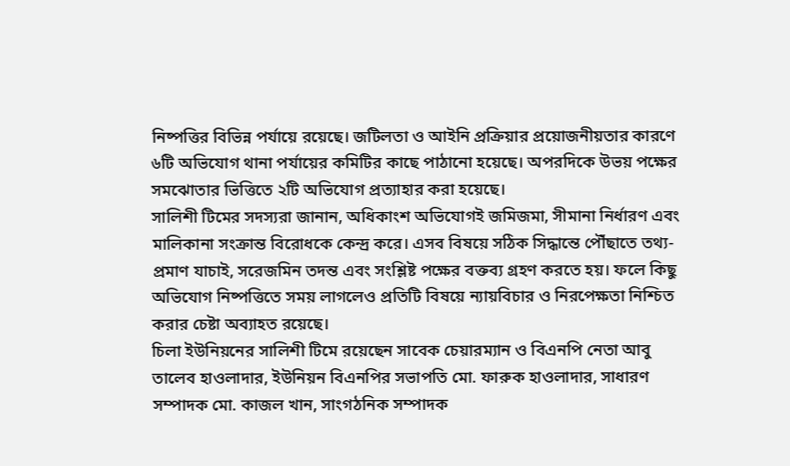নিষ্পত্তির বিভিন্ন পর্যায়ে রয়েছে। জটিলতা ও আইনি প্রক্রিয়ার প্রয়োজনীয়তার কারণে ৬টি অভিযোগ থানা পর্যায়ের কমিটির কাছে পাঠানো হয়েছে। অপরদিকে উভয় পক্ষের সমঝোতার ভিত্তিতে ২টি অভিযোগ প্রত্যাহার করা হয়েছে।
সালিশী টিমের সদস্যরা জানান, অধিকাংশ অভিযোগই জমিজমা, সীমানা নির্ধারণ এবং মালিকানা সংক্রান্ত বিরোধকে কেন্দ্র করে। এসব বিষয়ে সঠিক সিদ্ধান্তে পৌঁছাতে তথ্য-প্রমাণ যাচাই, সরেজমিন তদন্ত এবং সংশ্লিষ্ট পক্ষের বক্তব্য গ্রহণ করতে হয়। ফলে কিছু অভিযোগ নিষ্পত্তিতে সময় লাগলেও প্রতিটি বিষয়ে ন্যায়বিচার ও নিরপেক্ষতা নিশ্চিত করার চেষ্টা অব্যাহত রয়েছে।
চিলা ইউনিয়নের সালিশী টিমে রয়েছেন সাবেক চেয়ারম্যান ও বিএনপি নেতা আবু তালেব হাওলাদার, ইউনিয়ন বিএনপির সভাপতি মো. ফারুক হাওলাদার, সাধারণ সম্পাদক মো. কাজল খান, সাংগঠনিক সম্পাদক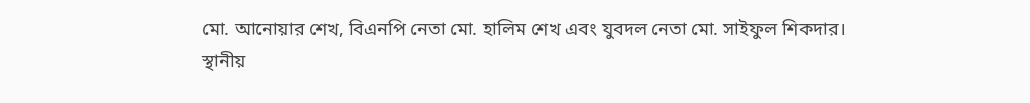মো. আনোয়ার শেখ, বিএনপি নেতা মো. হালিম শেখ এবং যুবদল নেতা মো. সাইফুল শিকদার।
স্থানীয়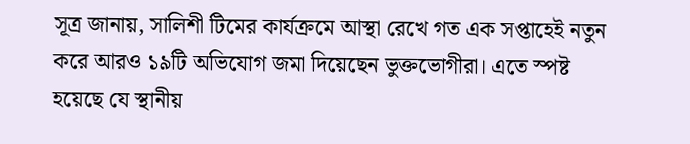সূত্র জানায়, সালিশী টিমের কার্যক্রমে আস্থা রেখে গত এক সপ্তাহেই নতুন করে আরও ১৯টি অভিযোগ জমা দিয়েছেন ভুক্তভোগীরা। এতে স্পষ্ট হয়েছে যে স্থানীয়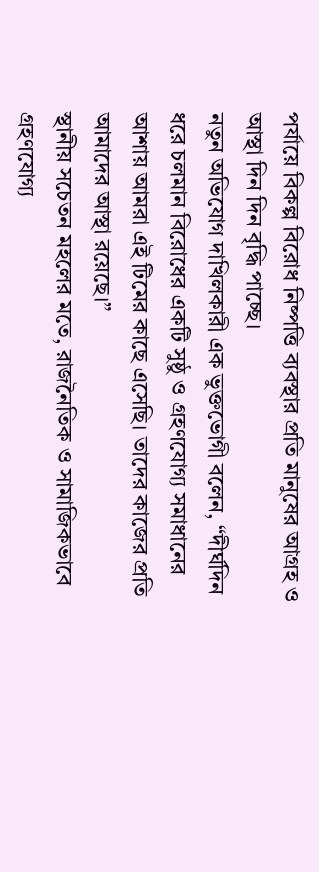পর্যায়ে বিকল্প বিরোধ নিষ্পত্তি ব্যবস্থার প্রতি মানুষের আগ্রহ ও আস্থা দিন দিন বৃদ্ধি পাচ্ছে।
নতুন অভিযোগ দাখিলকারী এক ভুক্তভোগী বলেন, “দীর্ঘদিন ধরে চলমান বিরোধের একটি সুষ্ঠু ও গ্রহণযোগ্য সমাধানের আশায় আমরা এই টিমের কাছে এসেছি। তাদের কাজের প্রতি আমাদের আস্থা রয়েছে।”
স্থানীয় সচেতন মহলের মতে, রাজনৈতিক ও সামাজিকভাবে গ্রহণযোগ্য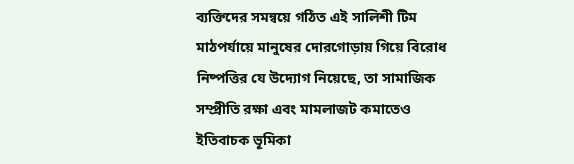ব্যক্তিদের সমন্বয়ে গঠিত এই সালিশী টিম মাঠপর্যায়ে মানুষের দোরগোড়ায় গিয়ে বিরোধ নিষ্পত্তির যে উদ্যোগ নিয়েছে, তা সামাজিক সম্প্রীতি রক্ষা এবং মামলাজট কমাতেও ইতিবাচক ভূমিকা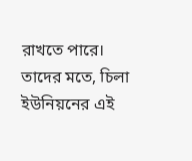রাখতে পারে। তাদের মতে, চিলা ইউনিয়নের এই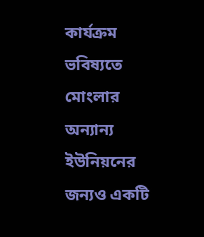কার্যক্রম ভবিষ্যতে মোংলার অন্যান্য ইউনিয়নের জন্যও একটি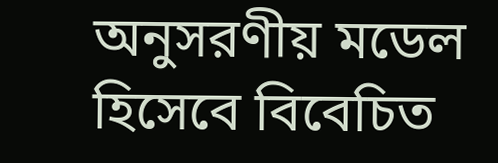অনুসরণীয় মডেল হিসেবে বিবেচিত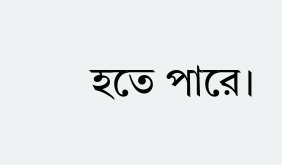হতে পারে।